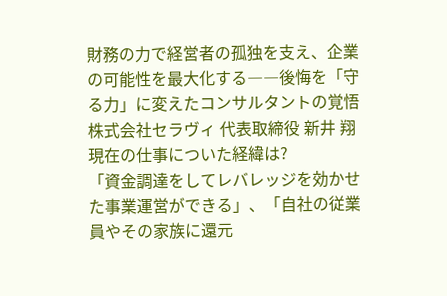財務の力で経営者の孤独を支え、企業の可能性を最大化する――後悔を「守る力」に変えたコンサルタントの覚悟
株式会社セラヴィ 代表取締役 新井 翔
現在の仕事についた経緯は?
「資金調達をしてレバレッジを効かせた事業運営ができる」、「自社の従業員やその家族に還元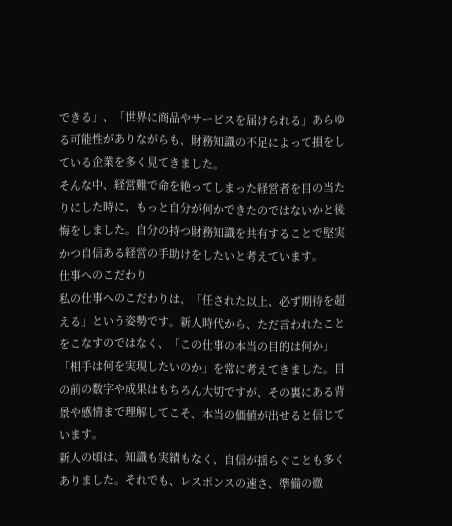できる」、「世界に商品やサービスを届けられる」あらゆる可能性がありながらも、財務知識の不足によって損をしている企業を多く見てきました。
そんな中、経営難で命を絶ってしまった経営者を目の当たりにした時に、もっと自分が何かできたのではないかと後悔をしました。自分の持つ財務知識を共有することで堅実かつ自信ある経営の手助けをしたいと考えています。
仕事へのこだわり
私の仕事へのこだわりは、「任された以上、必ず期待を超える」という姿勢です。新人時代から、ただ言われたことをこなすのではなく、「この仕事の本当の目的は何か」「相手は何を実現したいのか」を常に考えてきました。目の前の数字や成果はもちろん大切ですが、その裏にある背景や感情まで理解してこそ、本当の価値が出せると信じています。
新人の頃は、知識も実績もなく、自信が揺らぐことも多くありました。それでも、レスポンスの速さ、準備の徹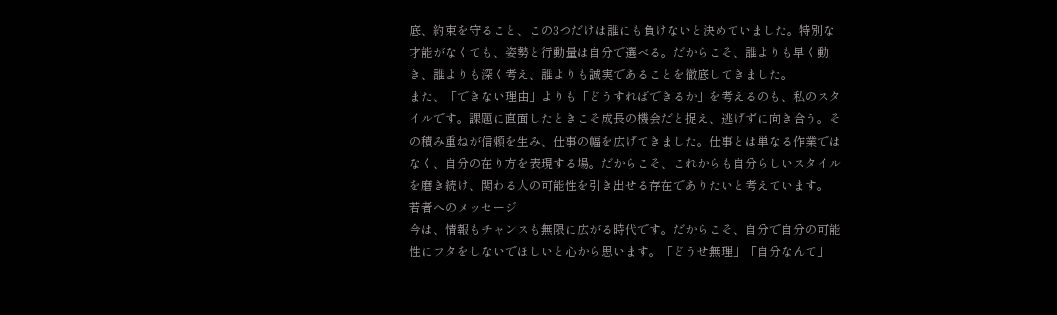底、約束を守ること、この3つだけは誰にも負けないと決めていました。特別な才能がなくても、姿勢と行動量は自分で選べる。だからこそ、誰よりも早く動き、誰よりも深く考え、誰よりも誠実であることを徹底してきました。
また、「できない理由」よりも「どうすればできるか」を考えるのも、私のスタイルです。課題に直面したときこそ成長の機会だと捉え、逃げずに向き合う。その積み重ねが信頼を生み、仕事の幅を広げてきました。仕事とは単なる作業ではなく、自分の在り方を表現する場。だからこそ、これからも自分らしいスタイルを磨き続け、関わる人の可能性を引き出せる存在でありたいと考えています。
若者へのメッセージ
今は、情報もチャンスも無限に広がる時代です。だからこそ、自分で自分の可能性にフタをしないでほしいと心から思います。「どうせ無理」「自分なんて」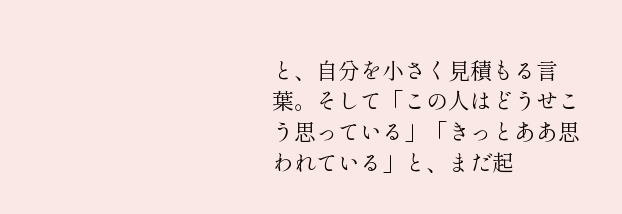と、自分を小さく見積もる言葉。そして「この人はどうせこう思っている」「きっとああ思われている」と、まだ起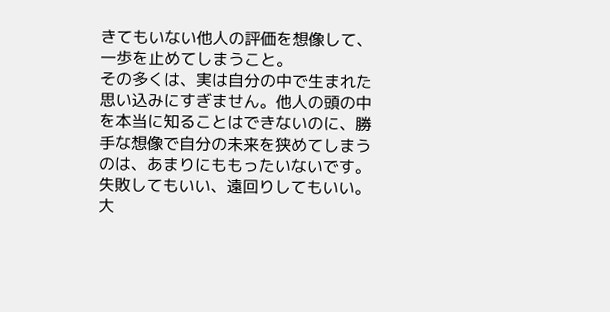きてもいない他人の評価を想像して、一歩を止めてしまうこと。
その多くは、実は自分の中で生まれた思い込みにすぎません。他人の頭の中を本当に知ることはできないのに、勝手な想像で自分の未来を狭めてしまうのは、あまりにももったいないです。
失敗してもいい、遠回りしてもいい。大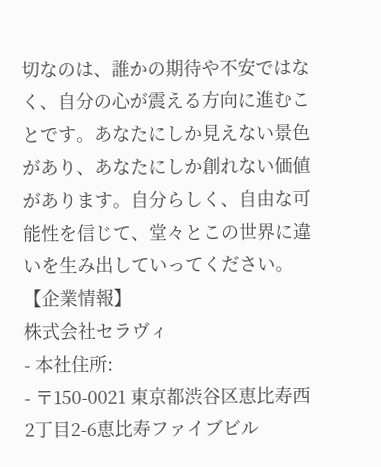切なのは、誰かの期待や不安ではなく、自分の心が震える方向に進むことです。あなたにしか見えない景色があり、あなたにしか創れない価値があります。自分らしく、自由な可能性を信じて、堂々とこの世界に違いを生み出していってください。
【企業情報】
株式会社セラヴィ
- 本社住所:
- 〒150-0021 東京都渋谷区恵比寿西2丁目2-6恵比寿ファイブビル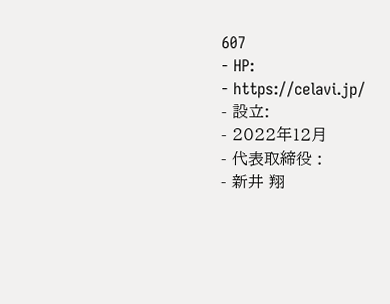607
- HP:
- https://celavi.jp/
- 設立:
- 2022年12月
- 代表取締役 :
- 新井 翔